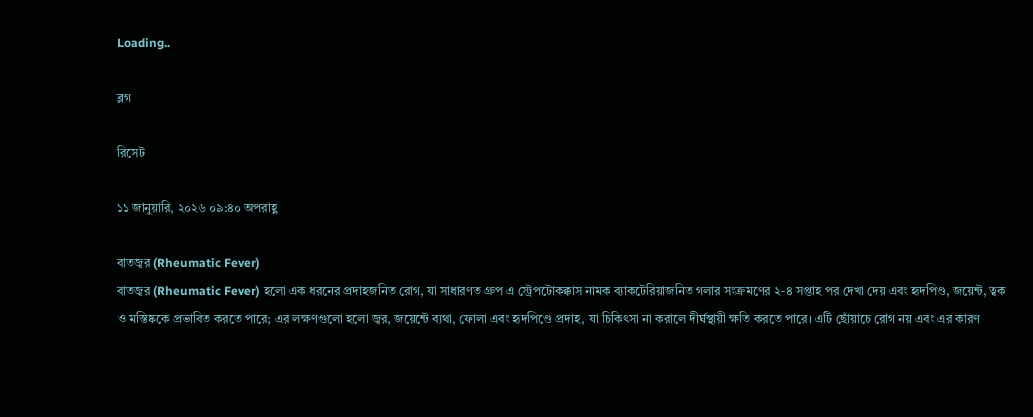Loading..

ব্লগ

রিসেট

১১ জানুয়ারি, ২০২৬ ০৯:৪০ অপরাহ্ণ

বাতজ্বর (Rheumatic Fever)
বাতজ্বর (Rheumatic Fever) হলো এক ধরনের প্রদাহজনিত রোগ, যা সাধারণত গ্রুপ এ স্ট্রেপটোকক্কাস নামক ব্যাকটেরিয়াজনিত গলার সংক্রমণের ২-৪ সপ্তাহ পর দেখা দেয় এবং হৃদপিণ্ড, জয়েন্ট, ত্বক ও মস্তিষ্ককে প্রভাবিত করতে পারে; এর লক্ষণগুলো হলো জ্বর, জয়েন্টে ব্যথা, ফোলা এবং হৃদপিণ্ডে প্রদাহ, যা চিকিৎসা না করালে দীর্ঘস্থায়ী ক্ষতি করতে পারে। এটি ছোঁয়াচে রোগ নয় এবং এর কারণ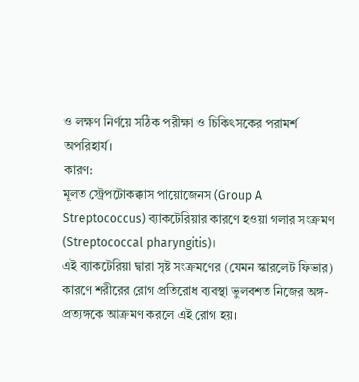ও লক্ষণ নির্ণয়ে সঠিক পরীক্ষা ও চিকিৎসকের পরামর্শ অপরিহার্য।
কারণ:
মূলত স্ট্রেপটোকক্কাস পায়োজেনস (Group A Streptococcus) ব্যাকটেরিয়ার কারণে হওয়া গলার সংক্রমণ (Streptococcal pharyngitis)।
এই ব্যাকটেরিয়া দ্বারা সৃষ্ট সংক্রমণের (যেমন স্কারলেট ফিভার) কারণে শরীরের রোগ প্রতিরোধ ব্যবস্থা ভুলবশত নিজের অঙ্গ-প্রত্যঙ্গকে আক্রমণ করলে এই রোগ হয়।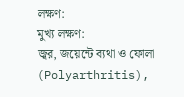লক্ষণ:
মুখ্য লক্ষণ:
জ্বর, জয়েন্টে ব্যথা ও ফোলা (Polyarthritis),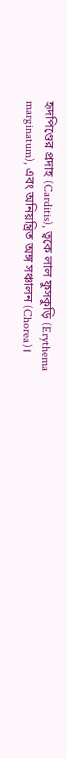হৃদপিণ্ডের প্রদাহ (Carditis), ত্বকে লাল ফুসকুড়ি (Erythema marginatum), এবং অনিয়ন্ত্রিত অঙ্গ সঞ্চালন (Chorea)।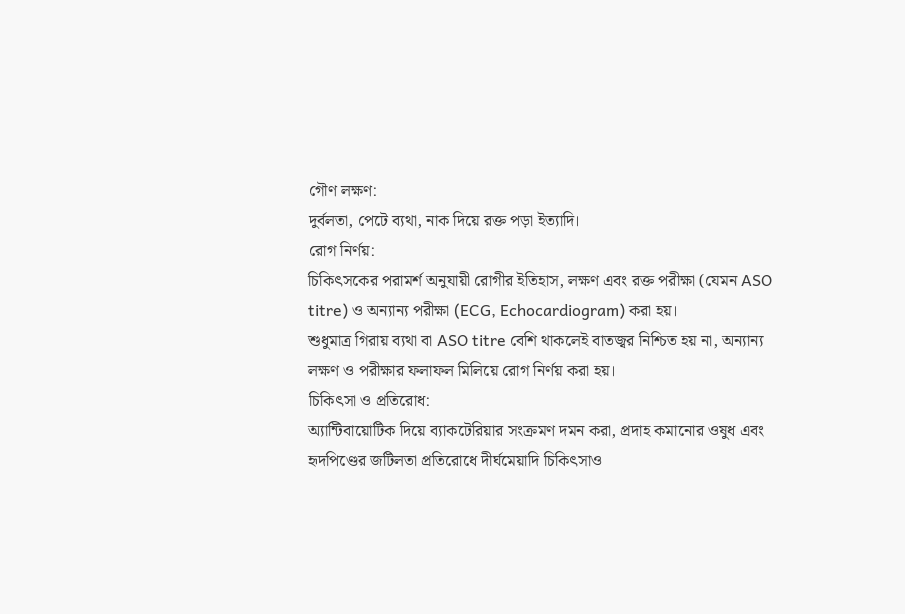গৌণ লক্ষণ:
দুর্বলতা, পেটে ব্যথা, নাক দিয়ে রক্ত পড়া ইত্যাদি।
রোগ নির্ণয়:
চিকিৎসকের পরামর্শ অনুযায়ী রোগীর ইতিহাস, লক্ষণ এবং রক্ত পরীক্ষা (যেমন ASO titre) ও অন্যান্য পরীক্ষা (ECG, Echocardiogram) করা হয়।
শুধুমাত্র গিরায় ব্যথা বা ASO titre বেশি থাকলেই বাতজ্বর নিশ্চিত হয় না, অন্যান্য লক্ষণ ও পরীক্ষার ফলাফল মিলিয়ে রোগ নির্ণয় করা হয়।
চিকিৎসা ও প্রতিরোধ:
অ্যান্টিবায়োটিক দিয়ে ব্যাকটেরিয়ার সংক্রমণ দমন করা, প্রদাহ কমানোর ওষুধ এবং হৃদপিণ্ডের জটিলতা প্রতিরোধে দীর্ঘমেয়াদি চিকিৎসাও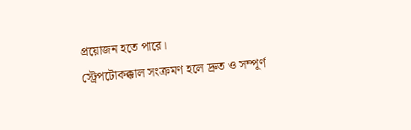প্রয়োজন হতে পারে।
স্ট্রেপটোকক্কাল সংক্রমণ হলে দ্রুত ও সম্পূর্ণ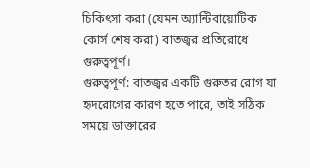চিকিৎসা করা (যেমন অ্যান্টিবায়োটিক কোর্স শেষ করা) বাতজ্বর প্রতিরোধে গুরুত্বপূর্ণ।
গুরুত্বপূর্ণ: বাতজ্বর একটি গুরুতর রোগ যা হৃদরোগের কারণ হতে পারে, তাই সঠিক সময়ে ডাক্তারের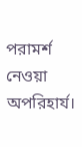পরামর্শ নেওয়া অপরিহার্য।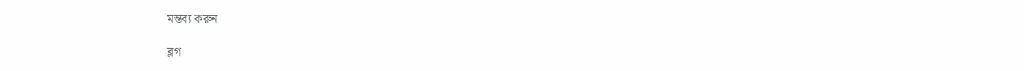মন্তব্য করুন

ব্লগ